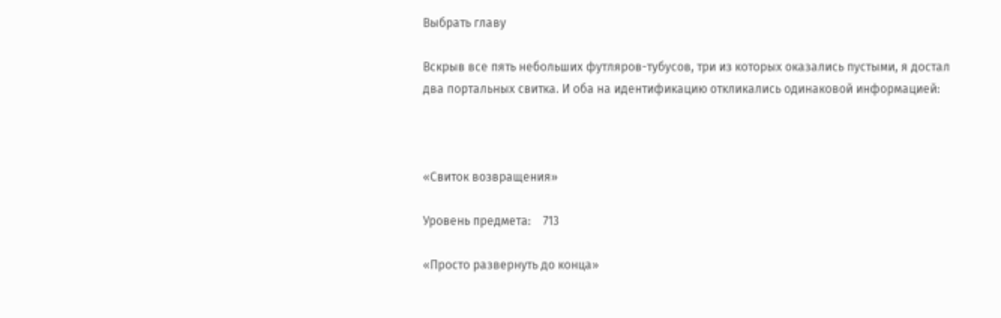Выбрать главу

Вскрыв все пять небольших футляров-тубусов, три из которых оказались пустыми, я достал два портальных свитка. И оба на идентификацию откликались одинаковой информацией:



«Свиток возвращения»

Уровень предмета:    713

«Просто развернуть до конца»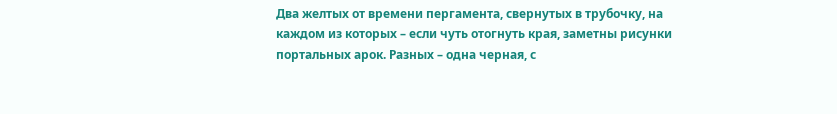Два желтых от времени пергамента, свернутых в трубочку, на каждом из которых – если чуть отогнуть края, заметны рисунки портальных арок. Разных – одна черная, с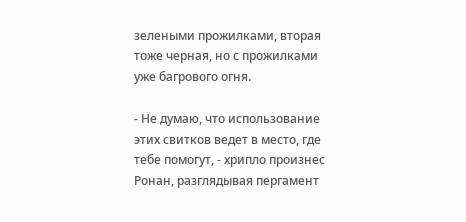зелеными прожилками, вторая тоже черная, но с прожилками уже багрового огня.

- Не думаю, что использование этих свитков ведет в место, где тебе помогут, - хрипло произнес Ронан, разглядывая пергамент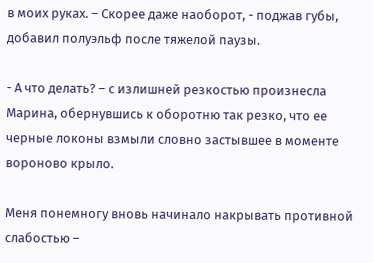в моих руках. – Скорее даже наоборот, - поджав губы, добавил полуэльф после тяжелой паузы.

- А что делать? – с излишней резкостью произнесла Марина, обернувшись к оборотню так резко, что ее черные локоны взмыли словно застывшее в моменте вороново крыло.

Меня понемногу вновь начинало накрывать противной слабостью –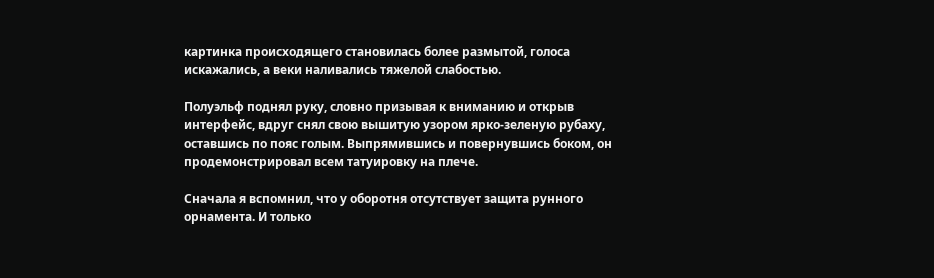картинка происходящего становилась более размытой, голоса искажались, а веки наливались тяжелой слабостью.

Полуэльф поднял руку, словно призывая к вниманию и открыв интерфейс, вдруг снял свою вышитую узором ярко-зеленую рубаху, оставшись по пояс голым. Выпрямившись и повернувшись боком, он продемонстрировал всем татуировку на плече.

Сначала я вспомнил, что у оборотня отсутствует защита рунного орнамента. И только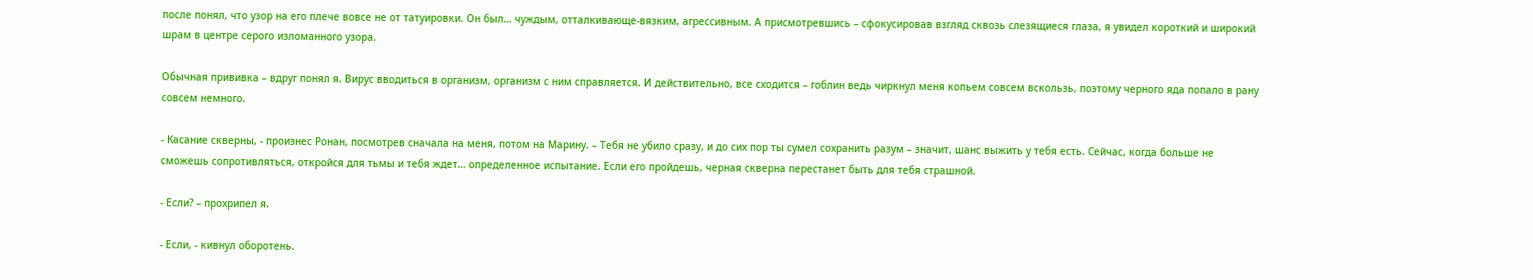после понял, что узор на его плече вовсе не от татуировки. Он был… чуждым, отталкивающе-вязким, агрессивным. А присмотревшись – сфокусировав взгляд сквозь слезящиеся глаза, я увидел короткий и широкий шрам в центре серого изломанного узора.

Обычная прививка – вдруг понял я. Вирус вводиться в организм, организм с ним справляется. И действительно, все сходится – гоблин ведь чиркнул меня копьем совсем вскользь, поэтому черного яда попало в рану совсем немного.

- Касание скверны, - произнес Ронан, посмотрев сначала на меня, потом на Марину. – Тебя не убило сразу, и до сих пор ты сумел сохранить разум – значит, шанс выжить у тебя есть. Сейчас, когда больше не сможешь сопротивляться, откройся для тьмы и тебя ждет… определенное испытание. Если его пройдешь, черная скверна перестанет быть для тебя страшной.

- Если? – прохрипел я.

- Если, - кивнул оборотень.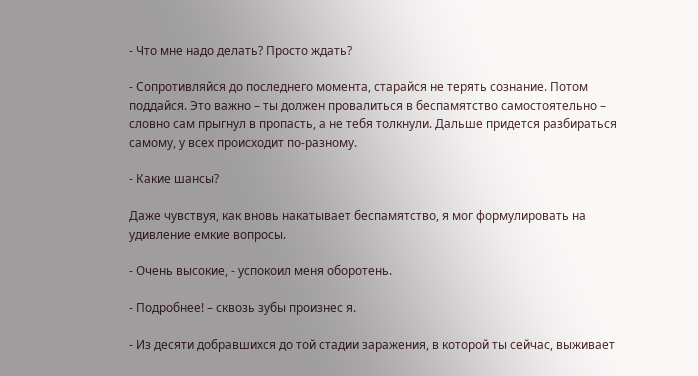- Что мне надо делать? Просто ждать?

- Сопротивляйся до последнего момента, старайся не терять сознание. Потом поддайся. Это важно – ты должен провалиться в беспамятство самостоятельно – словно сам прыгнул в пропасть, а не тебя толкнули. Дальше придется разбираться самому, у всех происходит по-разному.

- Какие шансы?

Даже чувствуя, как вновь накатывает беспамятство, я мог формулировать на удивление емкие вопросы.

- Очень высокие, - успокоил меня оборотень.

- Подробнее! – сквозь зубы произнес я.

- Из десяти добравшихся до той стадии заражения, в которой ты сейчас, выживает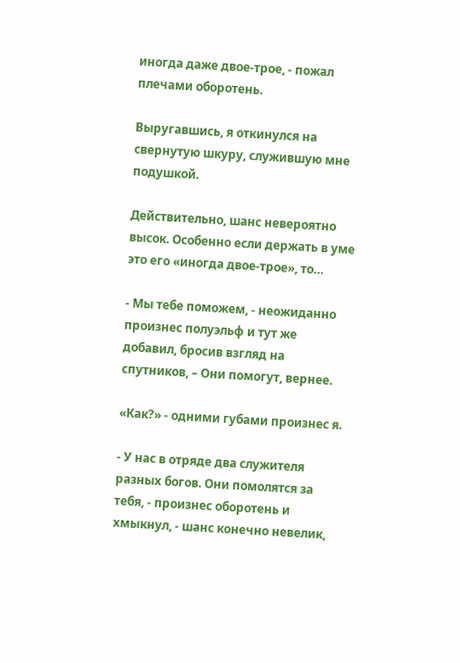иногда даже двое-трое, - пожал плечами оборотень.

Выругавшись, я откинулся на свернутую шкуру, служившую мне подушкой.

Действительно, шанс невероятно высок. Особенно если держать в уме это его «иногда двое-трое», то…

- Мы тебе поможем, - неожиданно произнес полуэльф и тут же добавил, бросив взгляд на спутников, – Они помогут, вернее.

«Как?» - одними губами произнес я.

- У нас в отряде два служителя разных богов. Они помолятся за тебя, - произнес оборотень и хмыкнул, - шанс конечно невелик,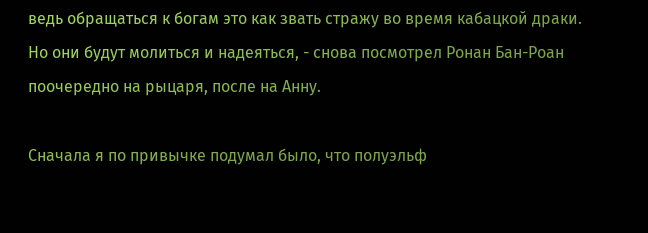ведь обращаться к богам это как звать стражу во время кабацкой драки. Но они будут молиться и надеяться, - снова посмотрел Ронан Бан-Роан поочередно на рыцаря, после на Анну.

Сначала я по привычке подумал было, что полуэльф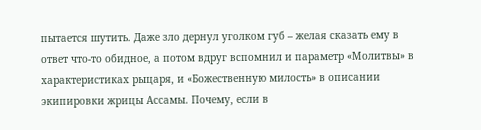пытается шутить. Даже зло дернул уголком губ – желая сказать ему в ответ что-то обидное, а потом вдруг вспомнил и параметр «Молитвы» в характеристиках рыцаря, и «Божественную милость» в описании экипировки жрицы Ассамы. Почему, если в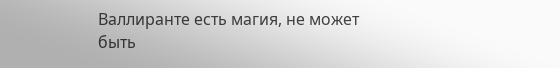Валлиранте есть магия, не может быть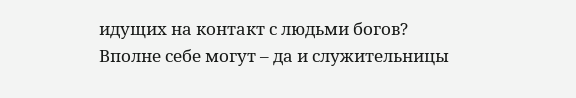идущих на контакт с людьми богов? Вполне себе могут – да и служительницы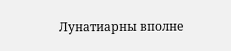Лунатиарны вполне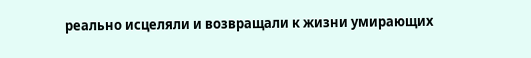реально исцеляли и возвращали к жизни умирающих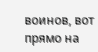воинов, вот прямо на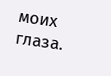моих глаза.